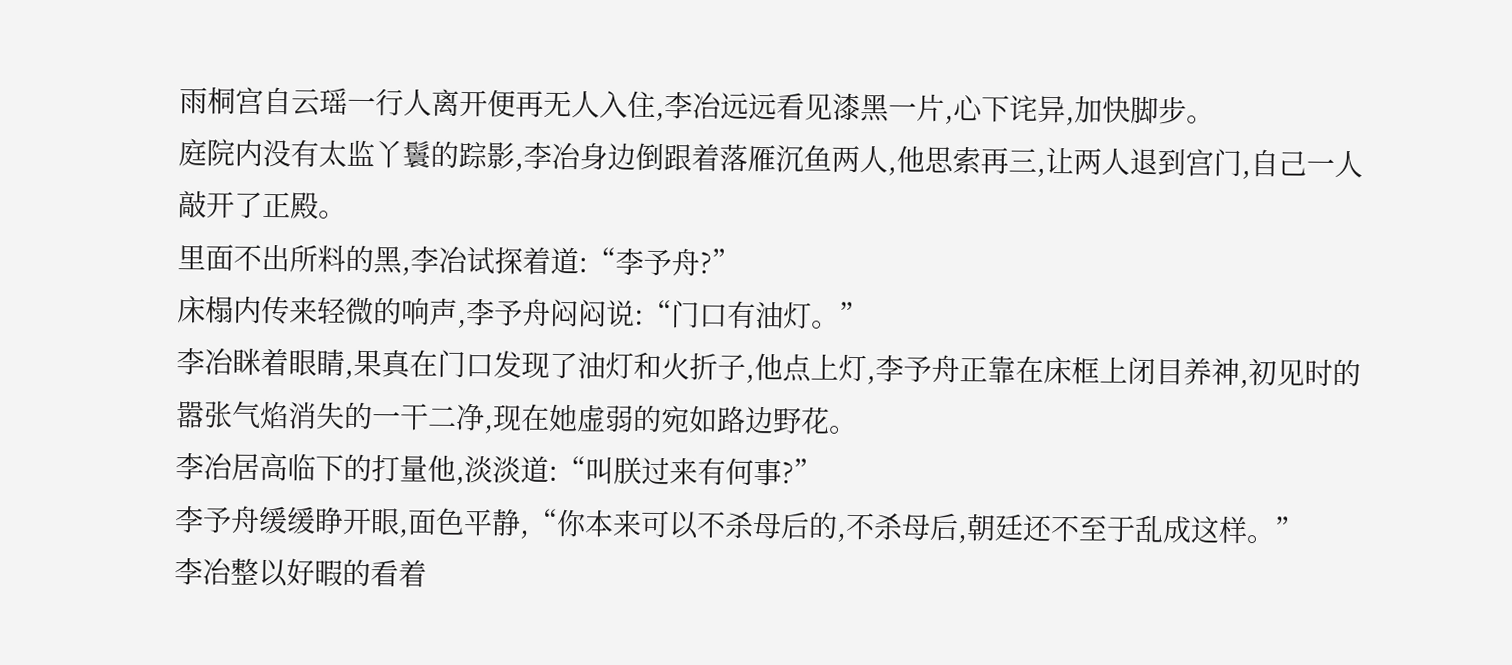雨桐宫自云瑶一行人离开便再无人入住,李冶远远看见漆黑一片,心下诧异,加快脚步。
庭院内没有太监丫鬟的踪影,李冶身边倒跟着落雁沉鱼两人,他思索再三,让两人退到宫门,自己一人敲开了正殿。
里面不出所料的黑,李冶试探着道:“李予舟?”
床榻内传来轻微的响声,李予舟闷闷说:“门口有油灯。”
李冶眯着眼睛,果真在门口发现了油灯和火折子,他点上灯,李予舟正靠在床框上闭目养神,初见时的嚣张气焰消失的一干二净,现在她虚弱的宛如路边野花。
李冶居高临下的打量他,淡淡道:“叫朕过来有何事?”
李予舟缓缓睁开眼,面色平静,“你本来可以不杀母后的,不杀母后,朝廷还不至于乱成这样。”
李冶整以好暇的看着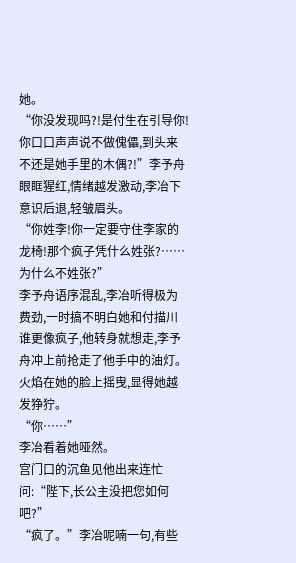她。
“你没发现吗?!是付生在引导你!你口口声声说不做傀儡,到头来不还是她手里的木偶?!”李予舟眼眶猩红,情绪越发激动,李冶下意识后退,轻皱眉头。
“你姓李!你一定要守住李家的龙椅!那个疯子凭什么姓张?……为什么不姓张?”
李予舟语序混乱,李冶听得极为费劲,一时搞不明白她和付描川谁更像疯子,他转身就想走,李予舟冲上前抢走了他手中的油灯。
火焰在她的脸上摇曳,显得她越发狰狞。
“你……”
李冶看着她哑然。
宫门口的沉鱼见他出来连忙问:“陛下,长公主没把您如何吧?”
“疯了。”李冶呢喃一句,有些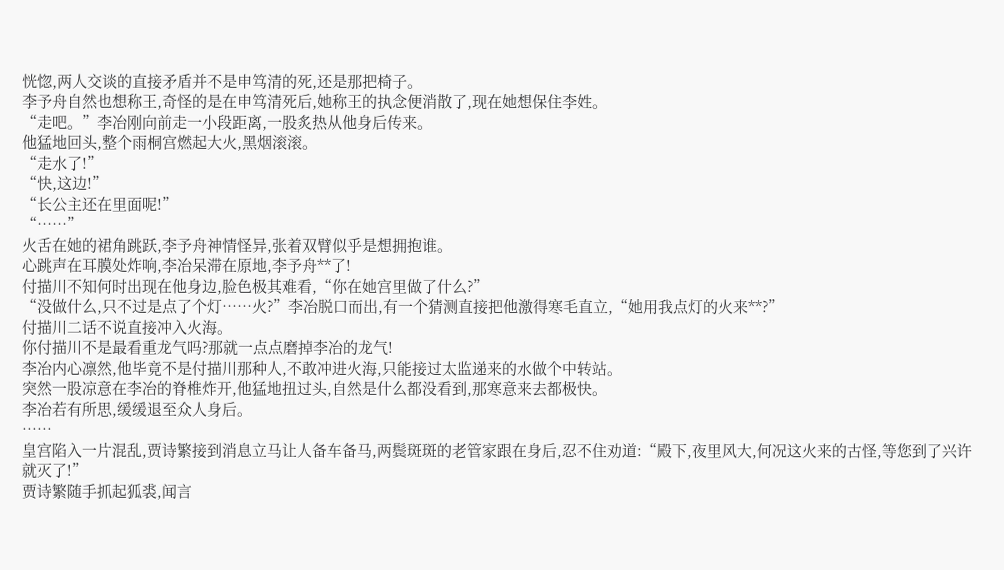恍惚,两人交谈的直接矛盾并不是申笃清的死,还是那把椅子。
李予舟自然也想称王,奇怪的是在申笃清死后,她称王的执念便消散了,现在她想保住李姓。
“走吧。”李冶刚向前走一小段距离,一股炙热从他身后传来。
他猛地回头,整个雨桐宫燃起大火,黑烟滚滚。
“走水了!”
“快,这边!”
“长公主还在里面呢!”
“……”
火舌在她的裙角跳跃,李予舟神情怪异,张着双臂似乎是想拥抱谁。
心跳声在耳膜处炸响,李冶呆滞在原地,李予舟**了!
付描川不知何时出现在他身边,脸色极其难看,“你在她宫里做了什么?”
“没做什么,只不过是点了个灯……火?”李冶脱口而出,有一个猜测直接把他激得寒毛直立,“她用我点灯的火来**?”
付描川二话不说直接冲入火海。
你付描川不是最看重龙气吗?那就一点点磨掉李冶的龙气!
李冶内心凛然,他毕竟不是付描川那种人,不敢冲进火海,只能接过太监递来的水做个中转站。
突然一股凉意在李冶的脊椎炸开,他猛地扭过头,自然是什么都没看到,那寒意来去都极快。
李冶若有所思,缓缓退至众人身后。
……
皇宫陷入一片混乱,贾诗繁接到消息立马让人备车备马,两鬓斑斑的老管家跟在身后,忍不住劝道:“殿下,夜里风大,何况这火来的古怪,等您到了兴许就灭了!”
贾诗繁随手抓起狐裘,闻言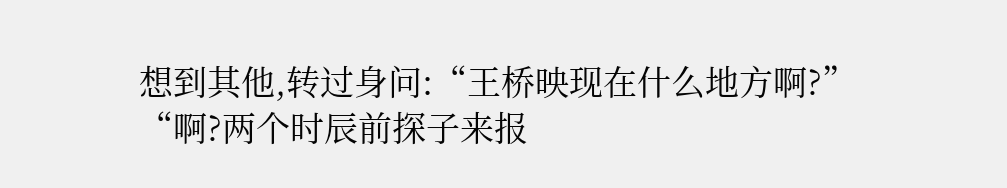想到其他,转过身问:“王桥映现在什么地方啊?”
“啊?两个时辰前探子来报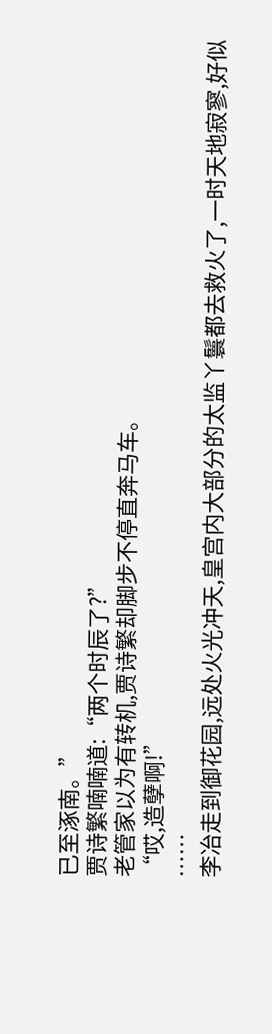已至涿南。”
贾诗繁喃喃道:“两个时辰了?”
老管家以为有转机,贾诗繁却脚步不停直奔马车。
“哎,造孽啊!”
……
李冶走到御花园,远处火光冲天,皇宫内大部分的太监丫鬟都去救火了,一时天地寂寥,好似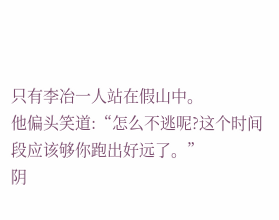只有李冶一人站在假山中。
他偏头笑道:“怎么不逃呢?这个时间段应该够你跑出好远了。”
阴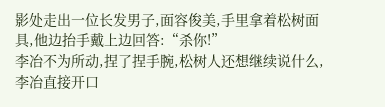影处走出一位长发男子,面容俊美,手里拿着松树面具,他边抬手戴上边回答:“杀你!”
李冶不为所动,捏了捏手腕,松树人还想继续说什么,李冶直接开口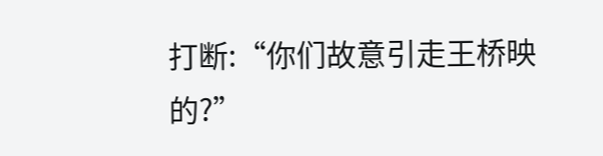打断:“你们故意引走王桥映的?”